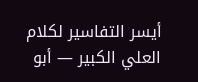أيسر التفاسير لكلام العلي الكبير — أبو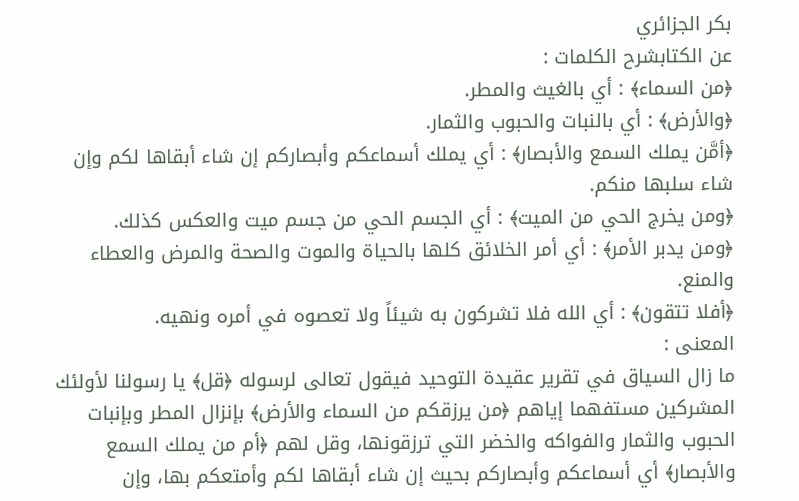بكر الجزائري
عن الكتابشرح الكلمات :
﴿من السماء﴾ : أي بالغيث والمطر.
﴿والأرض﴾ : أي بالنبات والحبوب والثمار.
﴿أمَّن يملك السمع والأبصار﴾ : أي يملك أسماعكم وأبصاركم إن شاء أبقاها لكم وإن شاء سلبها منكم.
﴿ومن يخرج الحي من الميت﴾ : أي الجسم الحي من جسم ميت والعكس كذلك.
﴿ومن يدبر الأمر﴾ : أي أمر الخلائق كلها بالحياة والموت والصحة والمرض والعطاء والمنع.
﴿أفلا تتقون﴾ : أي الله فلا تشركون به شيئاً ولا تعصوه في أمره ونهيه.
المعنى :
ما زال السياق في تقرير عقيدة التوحيد فيقول تعالى لرسوله ﴿قل﴾ يا رسولنا لأولئك المشركين مستفهما إياهم ﴿من يرزقكم من السماء والأرض﴾ بإنزال المطر وبإنبات الحبوب والثمار والفواكه والخضر التي ترزقونها، وقل لهم ﴿أم من يملك السمع والأبصار﴾ أي أسماعكم وأبصاركم بحيث إن شاء أبقاها لكم وأمتعكم بها، وإن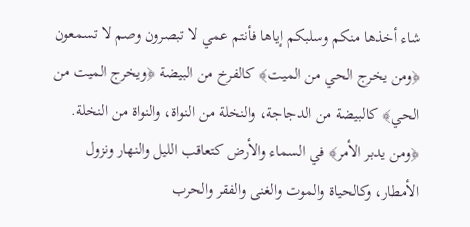شاء أخذها منكم وسلبكم إياها فأنتم عمي لا تبصرون وصم لا تسمعون ﴿ومن يخرج الحي من الميت﴾ كالفرخ من البيضة ﴿ويخرج الميت من الحي﴾ كالبيضة من الدجاجة، والنخلة من النواة، والنواة من النخلة. ﴿ومن يدبر الأمر﴾ في السماء والأرض كتعاقب الليل والنهار ونزول الأمطار، وكالحياة والموت والغنى والفقر والحرب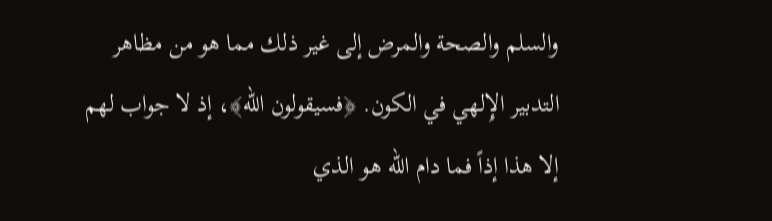والسلم والصحة والمرض إلى غير ذلك مما هو من مظاهر التدبير الإِلهي في الكون. ﴿فسيقولون الله﴾، إذ لا جواب لهم إلا هذا إذاً فما دام الله هو الذي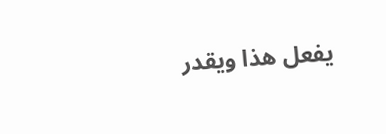يفعل هذا ويقدر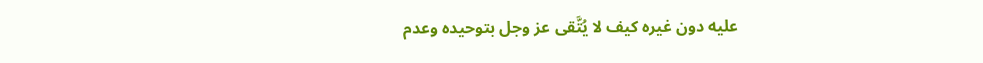عليه دون غيره كيف لا يُتَّقى عز وجل بتوحيده وعدم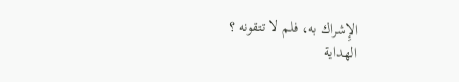الإِشراك به، فلم لا تتقونه ؟
الهداية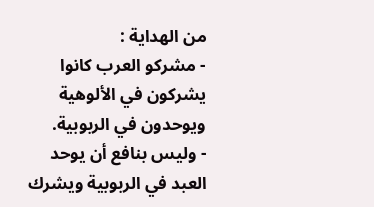من الهداية :
- مشركو العرب كانوا يشركون في الألوهية ويوحدون في الربوبية.
- وليس بنافع أن يوحد العبد في الربوبية ويشرك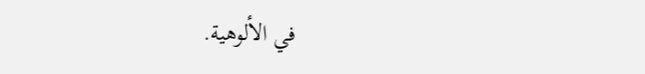في الألوهية.